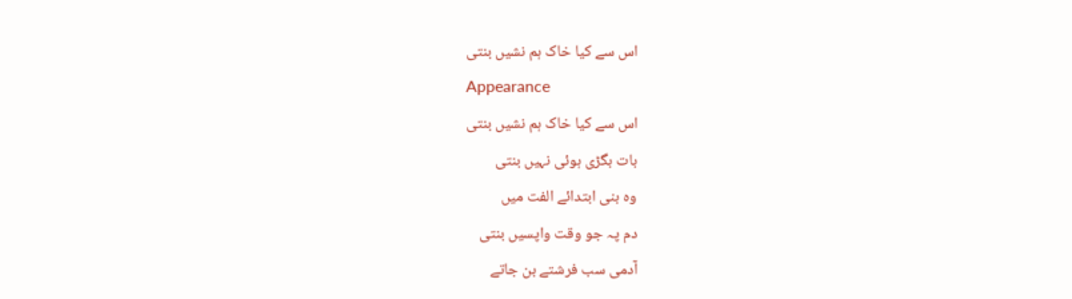اس سے کیا خاک ہم نشیں بنتی
Appearance
اس سے کیا خاک ہم نشیں بنتی
بات بگڑی ہوئی نہیں بنتی
وہ بنی ابتدائے الفت میں
دم پہ جو وقت واپسیں بنتی
آدمی سب فرشتے بن جاتے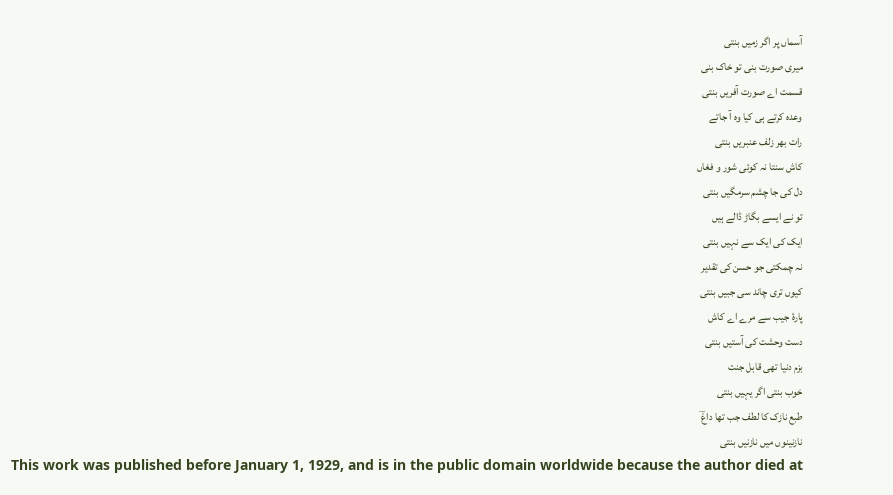آسماں پر اگر زمیں بنتی
میری صورت بنی تو خاک بنی
قسمت اے صورت آفریں بنتی
وعدہ کرتے ہی کیا وہ آ جاتے
رات بھر زلف عنبریں بنتی
کاش سنتا نہ کوئی شور و فغاں
دل کی جا چشم سرمگیں بنتی
تو نے ایسے بگاڑ ڈالے ہیں
ایک کی ایک سے نہیں بنتی
نہ چمکتی جو حسن کی تقدیر
کیوں تری چاند سی جبیں بنتی
پارۂ جیب سے مرے اے کاش
دست وحشت کی آستیں بنتی
بزم دنیا تھی قابل جنت
خوب بنتی اگر یہیں بنتی
طبع نازک کا لطف جب تھا داغؔ
نازنینوں میں نازنیں بنتی
This work was published before January 1, 1929, and is in the public domain worldwide because the author died at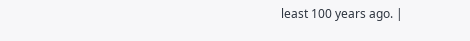least 100 years ago. |